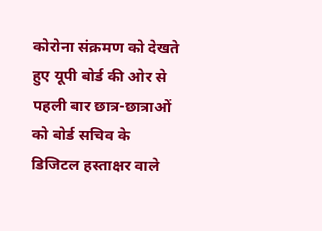कोरोना संक्रमण को देखते हुए यूपी बोर्ड की ओर से पहली बार छात्र-छात्राओं को बोर्ड सचिव के डिजिटल हस्ताक्षर वाले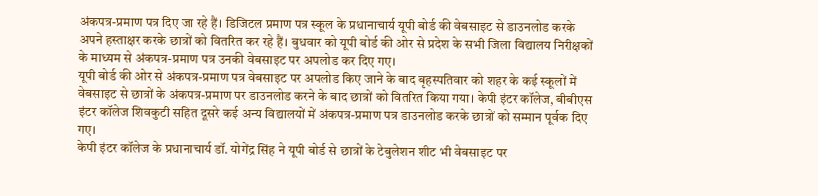अंकपत्र-प्रमाण पत्र दिए जा रहे हैं। डिजिटल प्रमाण पत्र स्कूल के प्रधानाचार्य यूपी बोर्ड की वेबसाइट से डाउनलोड करके अपने हस्ताक्षर करके छात्रों को वितरित कर रहे हैं। बुधवार को यूपी बोर्ड की ओर से प्रदेश के सभी जिला विद्यालय निरीक्षकों के माध्यम से अंकपत्र-प्रमाण पत्र उनकी वेबसाइट पर अपलोड कर दिए गए।
यूपी बोर्ड की ओर से अंकपत्र-प्रमाण पत्र वेबसाइट पर अपलोड किए जाने के बाद बृहस्पतिवार को शहर के कई स्कूलों में वेबसाइट से छात्रों के अंकपत्र-प्रमाण पर डाउनलोड करने के बाद छात्रों को वितरित किया गया। केपी इंटर कॉलेज, बीबीएस इंटर कॉलेज शिवकुटी सहित दूसरे कई अन्य विद्यालयों में अंकपत्र-प्रमाण पत्र डाउनलोड करके छात्रों को सम्मान पूर्वक दिए गए।
केपी इंटर कॉलेज के प्रधानाचार्य डॉ. योगेंद्र सिंह ने यूपी बोर्ड से छात्रों के टेबुलेशन शीट भी वेबसाइट पर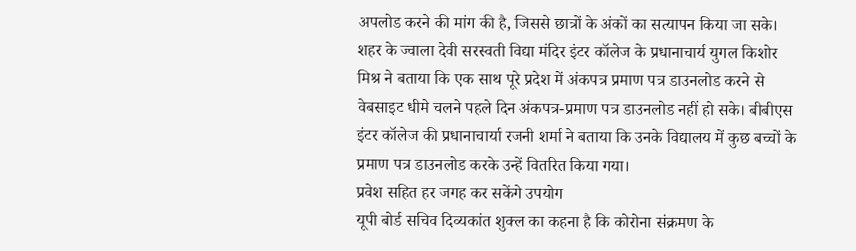अपलोड करने की मांग की है, जिससे छात्रों के अंकों का सत्यापन किया जा सके।
शहर के ज्वाला देवी सरस्वती विद्या मंदिर इंटर कॉलेज के प्रधानाचार्य युगल किशोर मिश्र ने बताया कि एक साथ पूरे प्रदेश में अंकपत्र प्रमाण पत्र डाउनलोड करने से वेबसाइट धीमे चलने पहले दिन अंकपत्र-प्रमाण पत्र डाउनलोड नहीं हो सके। बीबीएस इंटर कॉलेज की प्रधानाचार्या रजनी शर्मा ने बताया कि उनके विद्यालय में कुछ बच्चों के प्रमाण पत्र डाउनलोड करके उन्हें वितरित किया गया।
प्रवेश सहित हर जगह कर सकेंगे उपयोग
यूपी बोर्ड सचिव दिव्यकांत शुक्ल का कहना है कि कोरोना संक्रमण के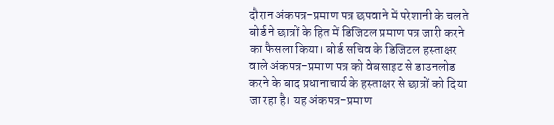दौरान अंकपत्र-प्रमाण पत्र छपवाने में परेशानी के चलते बोर्ड ने छात्रों के हित में डिजिटल प्रमाण पत्र जारी करने का फैसला किया। बोर्ड सचिव के डिजिटल हस्ताक्षर वाले अंकपत्र-प्रमाण पत्र को वेबसाइट से डाउनलोड करने के बाद प्रधानाचार्य के हस्ताक्षर से छात्रों को दिया जा रहा है। यह अंकपत्र-प्रमाण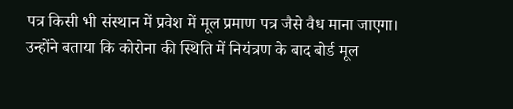पत्र किसी भी संस्थान में प्रवेश में मूल प्रमाण पत्र जैसे वैध माना जाएगा। उन्होंने बताया कि कोरोना की स्थिति में नियंत्रण के बाद बोर्ड मूल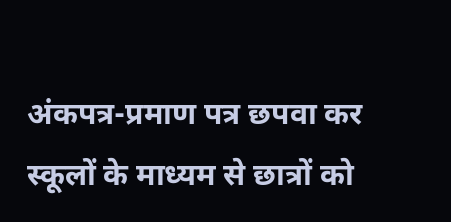अंकपत्र-प्रमाण पत्र छपवा कर स्कूलों के माध्यम से छात्रों को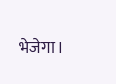भेजेगा।